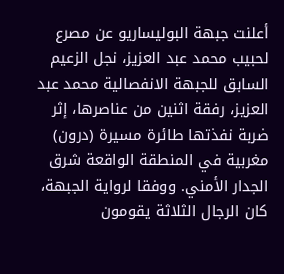أعلنت جبهة البوليساريو عن مصرع لحبيب محمد عبد العزيز، نجل الزعيم السابق للجبهة الانفصالية محمد عبد العزيز، رفقة اثنين من عناصرها، إثر ضربة نفذتها طائرة مسيرة (درون) مغربية في المنطقة الواقعة شرق الجدار الأمني. ووفقا لرواية الجبهة، كان الرجال الثلاثة يقومون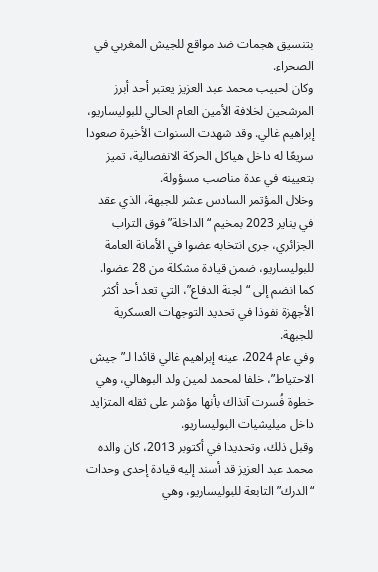بتنسيق هجمات ضد مواقع للجيش المغربي في الصحراء.
وكان لحبيب محمد عبد العزيز يعتبر أحد أبرز المرشحين لخلافة الأمين العام الحالي للبوليساريو، إبراهيم غالي. وقد شهدت السنوات الأخيرة صعودا سريعًا له داخل هياكل الحركة الانفصالية، تميز بتعيينه في عدة مناصب مسؤولة.
وخلال المؤتمر السادس عشر للجبهة، الذي عقد في يناير 2023 بمخيم “الداخلة” فوق التراب الجزائري، جرى انتخابه عضوا في الأمانة العامة للبوليساريو، ضمن قيادة مشكلة من 28 عضوا. كما انضم إلى “لجنة الدفاع”، التي تعد أحد أكثر الأجهزة نفوذا في تحديد التوجهات العسكرية للجبهة.
وفي عام 2024، عينه إبراهيم غالي قائدا لـ”جيش الاحتياط”، خلفا لمحمد لمين ولد البوهالي، وهي خطوة فُسرت آنذاك بأنها مؤشر على ثقله المتزايد داخل ميليشيات البوليساريو.
وقبل ذلك، وتحديدا في أكتوبر 2013، كان والده محمد عبد العزيز قد أسند إليه قيادة إحدى وحدات “الدرك” التابعة للبوليساريو، وهي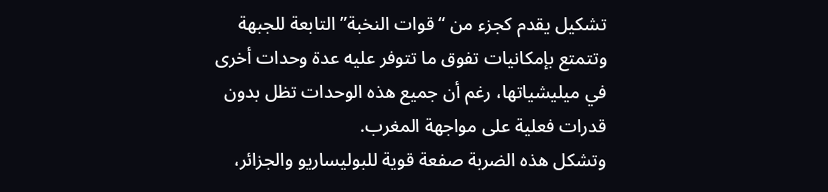تشكيل يقدم كجزء من “قوات النخبة” التابعة للجبهة وتتمتع بإمكانيات تفوق ما تتوفر عليه عدة وحدات أخرى في ميليشياتها، رغم أن جميع هذه الوحدات تظل بدون قدرات فعلية على مواجهة المغرب.
وتشكل هذه الضربة صفعة قوية للبوليساريو والجزائر،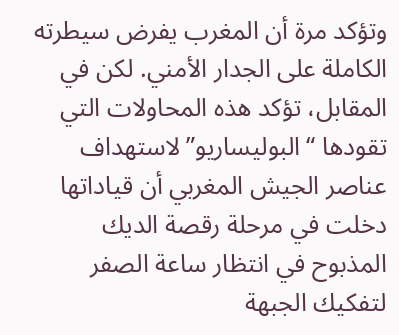وتؤكد مرة أن المغرب يفرض سيطرته الكاملة على الجدار الأمني. لكن في المقابل، تؤكد هذه المحاولات التي تقودها “البوليساريو” لاستهداف عناصر الجيش المغربي أن قياداتها دخلت في مرحلة رقصة الديك المذبوح في انتظار ساعة الصفر لتفكيك الجبهة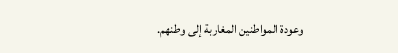وعودة المواطنين المغاربة إلى وطنهم.